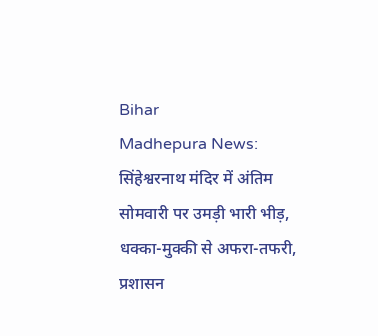Bihar
Madhepura News: सिंहेश्वरनाथ मंदिर में अंतिम सोमवारी पर उमड़ी भारी भीड़, धक्का-मुक्की से अफरा-तफरी, प्रशासन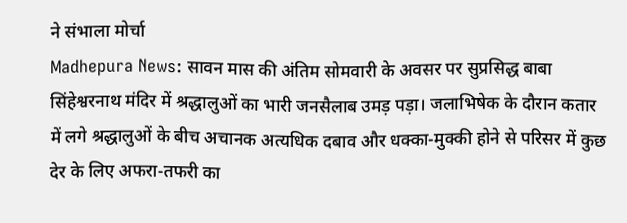ने संभाला मोर्चा
Madhepura News: सावन मास की अंतिम सोमवारी के अवसर पर सुप्रसिद्ध बाबा सिंहेश्वरनाथ मंदिर में श्रद्धालुओं का भारी जनसैलाब उमड़ पड़ा। जलाभिषेक के दौरान कतार में लगे श्रद्धालुओं के बीच अचानक अत्यधिक दबाव और धक्का-मुक्की होने से परिसर में कुछ देर के लिए अफरा-तफरी का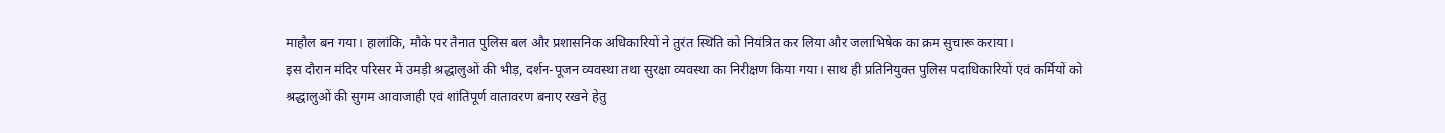माहौल बन गया। हालांकि, मौके पर तैनात पुलिस बल और प्रशासनिक अधिकारियों ने तुरंत स्थिति को नियंत्रित कर लिया और जलाभिषेक का क्रम सुचारू कराया।
इस दौरान मंदिर परिसर में उमड़ी श्रद्धालुओं की भीड़, दर्शन-पूजन व्यवस्था तथा सुरक्षा व्यवस्था का निरीक्षण किया गया। साथ ही प्रतिनियुक्त पुलिस पदाधिकारियों एवं कर्मियों को श्रद्धालुओं की सुगम आवाजाही एवं शांतिपूर्ण वातावरण बनाए रखने हेतु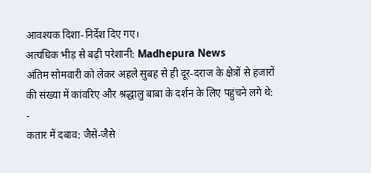आवश्यक दिशा-निर्देश दिए गए।
अत्यधिक भीड़ से बढ़ी परेशानी: Madhepura News
अंतिम सोमवारी को लेकर अहले सुबह से ही दूर-दराज के क्षेत्रों से हजारों की संख्या में कांवरिए और श्रद्धालु बाबा के दर्शन के लिए पहुंचने लगे थे:
-
कतार में दबाव: जैसे-जैसे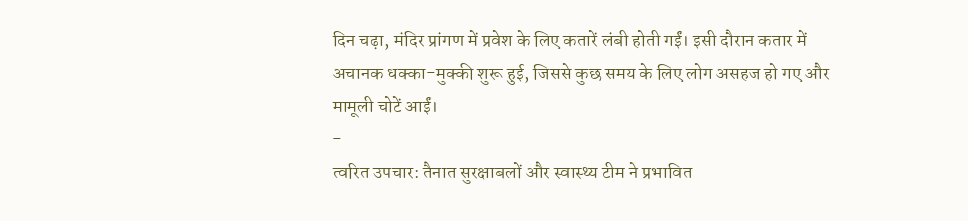दिन चढ़ा, मंदिर प्रांगण में प्रवेश के लिए कतारें लंबी होती गईं। इसी दौरान कतार में अचानक धक्का-मुक्की शुरू हुई, जिससे कुछ समय के लिए लोग असहज हो गए और मामूली चोटें आईं।
-
त्वरित उपचार: तैनात सुरक्षाबलों और स्वास्थ्य टीम ने प्रभावित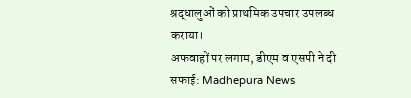श्रद्धालुओं को प्राथमिक उपचार उपलब्ध कराया।
अफवाहों पर लगाम, डीएम व एसपी ने दी सफाई: Madhepura News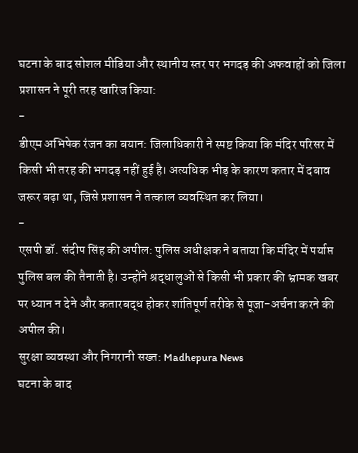घटना के बाद सोशल मीडिया और स्थानीय स्तर पर भगदड़ की अफवाहों को जिला प्रशासन ने पूरी तरह खारिज किया:
-
डीएम अभिषेक रंजन का बयान: जिलाधिकारी ने स्पष्ट किया कि मंदिर परिसर में किसी भी तरह की भगदड़ नहीं हुई है। अत्यधिक भीड़ के कारण कतार में दबाव जरूर बढ़ा था, जिसे प्रशासन ने तत्काल व्यवस्थित कर लिया।
-
एसपी डॉ. संदीप सिंह की अपील: पुलिस अधीक्षक ने बताया कि मंदिर में पर्याप्त पुलिस बल की तैनाती है। उन्होंने श्रद्धालुओं से किसी भी प्रकार की भ्रामक खबर पर ध्यान न देने और कतारबद्ध होकर शांतिपूर्ण तरीके से पूजा-अर्चना करने की अपील की।
सुरक्षा व्यवस्था और निगरानी सख्त: Madhepura News
घटना के बाद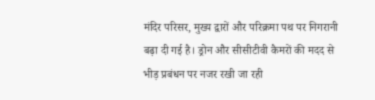मंदिर परिसर, मुख्य द्वारों और परिक्रमा पथ पर निगरानी बढ़ा दी गई है। ड्रोन और सीसीटीवी कैमरों की मदद से भीड़ प्रबंधन पर नजर रखी जा रही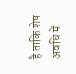है ताकि शेष अवधि में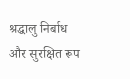श्रद्धालु निर्बाध और सुरक्षित रूप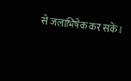से जलाभिषेक कर सकें।